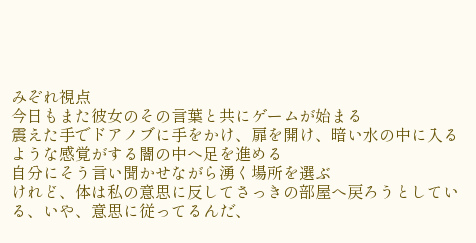みぞれ視点
今日もまた彼女のその言葉と共にゲームが始まる
震えた手でドアノブに手をかけ、扉を開け、暗い水の中に入るような感覚がする闇の中へ足を進める
自分にそう言い聞かせながら湧く場所を選ぶ
けれど、体は私の意思に反してさっきの部屋へ戻ろうとしている、いや、意思に従ってるんだ、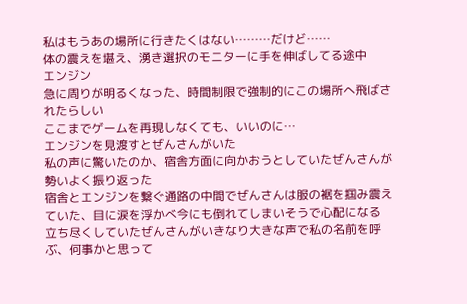私はもうあの場所に行きたくはない………だけど……
体の震えを堪え、湧き選択のモニターに手を伸ばしてる途中
エンジン
急に周りが明るくなった、時間制限で強制的にこの場所へ飛ばされたらしい
ここまでゲームを再現しなくても、いいのに…
エンジンを見渡すとぜんさんがいた
私の声に驚いたのか、宿舎方面に向かおうとしていたぜんさんが勢いよく振り返った
宿舎とエンジンを繋ぐ通路の中間でぜんさんは服の裾を掴み震えていた、目に涙を浮かべ今にも倒れてしまいそうで心配になる
立ち尽くしていたぜんさんがいきなり大きな声で私の名前を呼ぶ、何事かと思って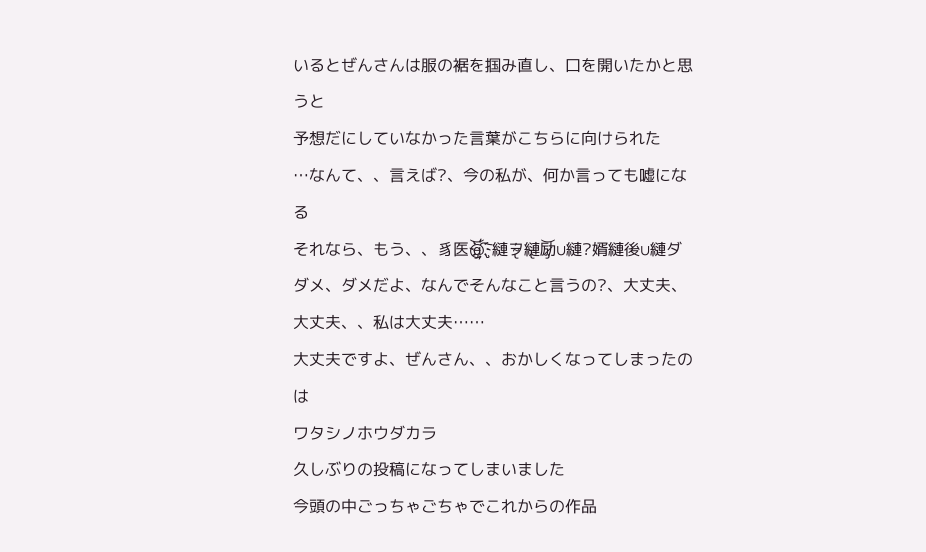いるとぜんさんは服の裾を掴み直し、口を開いたかと思うと
予想だにしていなかった言葉がこちらに向けられた
…なんて、、言えば?、今の私が、何か言っても嘘になる
それなら、もう、、豸医̵̡͝@҉̧҇縺̴̢̕ヲ̵̢縺̷̡͝励∪縺?婿縺後∪縺ダ
ダメ、ダメだよ、なんでそんなこと言うの?、大丈夫、大丈夫、、私は大丈夫……
大丈夫ですよ、ぜんさん、、おかしくなってしまったのは
ワタシノホウダカラ
久しぶりの投稿になってしまいました
今頭の中ごっちゃごちゃでこれからの作品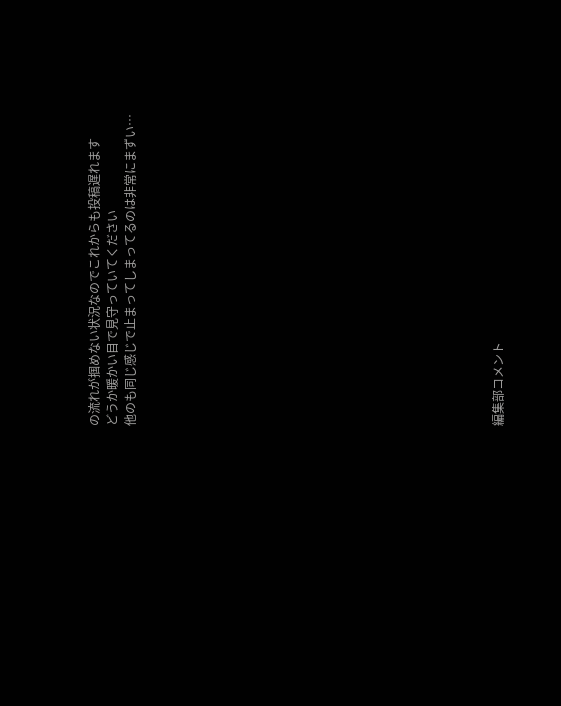の流れが掴めない状況なのでこれからも投稿遅れます
どうか暖かい目で見守っていてください
他のも同じ感じで止まってしまってるのは非常にまずい…



















編集部コメント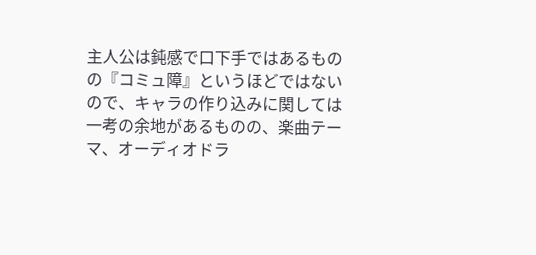主人公は鈍感で口下手ではあるものの『コミュ障』というほどではないので、キャラの作り込みに関しては一考の余地があるものの、楽曲テーマ、オーディオドラ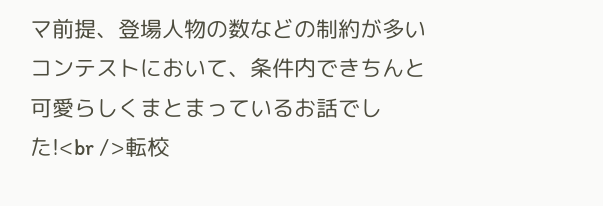マ前提、登場人物の数などの制約が多いコンテストにおいて、条件内できちんと可愛らしくまとまっているお話でした!<br />転校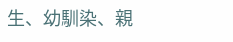生、幼馴染、親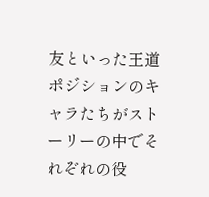友といった王道ポジションのキャラたちがストーリーの中でそれぞれの役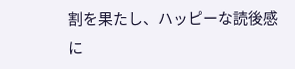割を果たし、ハッピーな読後感に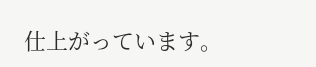仕上がっています。